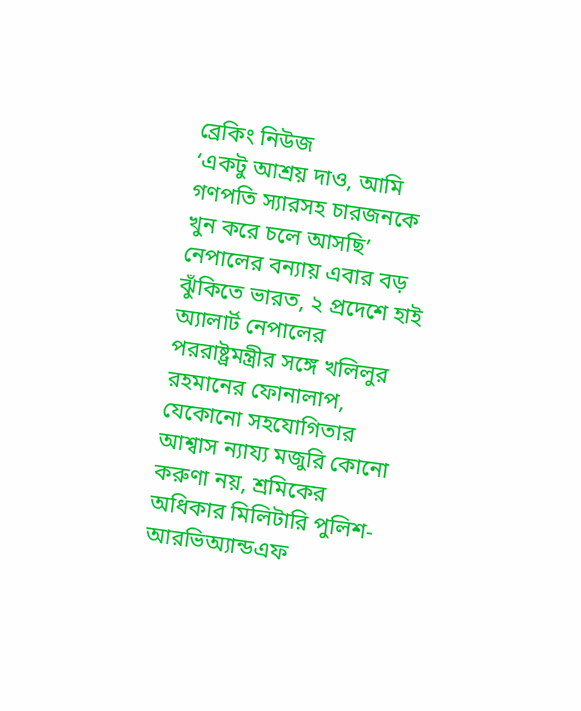ব্রেকিং নিউজ
‘একটু আশ্রয় দাও‌, আমি গণপতি স্যারসহ চারজনকে খুন করে চলে আসছি’ নেপালের বন্যায় এবার বড় ঝুঁকিতে ভারত, ২ প্রদেশে হাই অ্যালার্ট নেপালের পররাষ্ট্রমন্ত্রীর সঙ্গে খলিলুর রহমানের ফোনালাপ, যেকোনো সহযোগিতার আশ্বাস ন্যায্য মজুরি কোনো করুণা নয়, শ্রমিকের অধিকার মিলিটারি পুলিশ-আরভিঅ্যান্ডএফ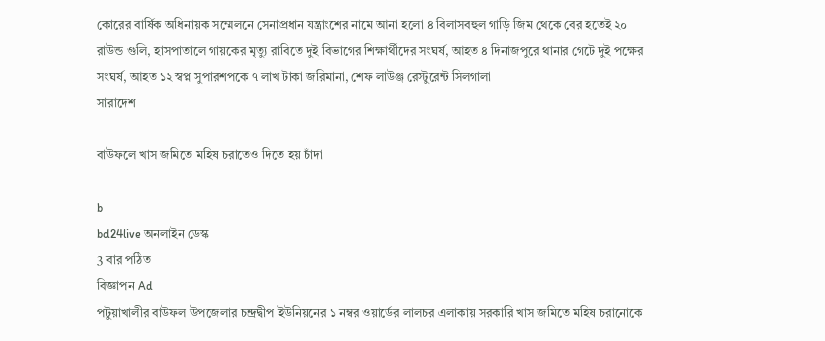কোরের বার্ষিক অধিনায়ক সম্মেলনে সেনাপ্রধান যন্ত্রাংশের নামে আনা হলো ৪ বিলাসবহুল গাড়ি জিম থেকে বের হতেই ২০ রাউন্ড গুলি, হাসপাতালে গায়কের মৃত্যু রাবিতে দুই বিভাগের শিক্ষার্থীদের সংঘর্ষ, আহত ৪ দিনাজপুরে থানার গেটে দুই পক্ষের সংঘর্ষ, আহত ১২ স্বপ্ন সুপারশপকে ৭ লাখ টাকা জরিমানা, শেফ লাউঞ্জ রেস্টুরেন্ট সিলগালা
সারাদেশ

বাউফলে খাস জমিতে মহিষ চরাতেও দিতে হয় চাঁদা

b
bd24live অনলাইন ডেস্ক
3 বার পঠিত
বিজ্ঞাপন Ad
পটুয়াখালীর বাউফল উপজেলার চন্দ্রদ্বীপ ইউনিয়নের ১ নম্বর ওয়ার্ডের লালচর এলাকায় সরকারি খাস জমিতে মহিষ চরানোকে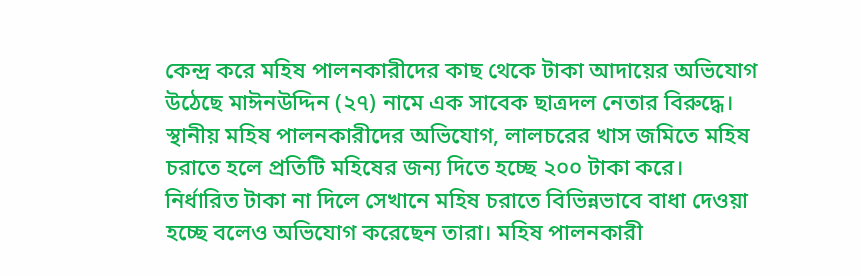কেন্দ্র করে মহিষ পালনকারীদের কাছ থেকে টাকা আদায়ের অভিযোগ উঠেছে মাঈনউদ্দিন (২৭) নামে এক সাবেক ছাত্রদল নেতার বিরুদ্ধে। স্থানীয় মহিষ পালনকারীদের অভিযোগ, লালচরের খাস জমিতে মহিষ চরাতে হলে প্রতিটি মহিষের জন্য দিতে হচ্ছে ২০০ টাকা করে। নির্ধারিত টাকা না দিলে সেখানে মহিষ চরাতে বিভিন্নভাবে বাধা দেওয়া হচ্ছে বলেও অভিযোগ করেছেন তারা। মহিষ পালনকারী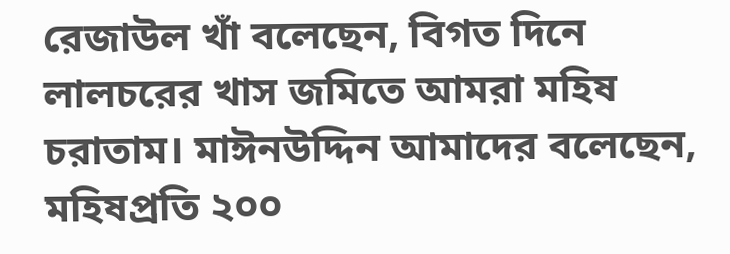রেজাউল খাঁ বলেছেন, বিগত দিনে লালচরের খাস জমিতে আমরা মহিষ চরাতাম। মাঈনউদ্দিন আমাদের বলেছেন, মহিষপ্রতি ২০০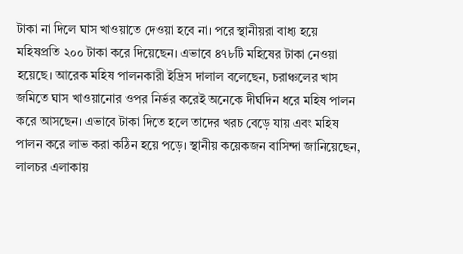টাকা না দিলে ঘাস খাওয়াতে দেওয়া হবে না। পরে স্থানীয়রা বাধ্য হয়ে মহিষপ্রতি ২০০ টাকা করে দিয়েছেন। এভাবে ৪৭৮টি মহিষের টাকা নেওয়া হয়েছে। আরেক মহিষ পালনকারী ইদ্রিস দালাল বলেছেন, চরাঞ্চলের খাস জমিতে ঘাস খাওয়ানোর ওপর নির্ভর করেই অনেকে দীর্ঘদিন ধরে মহিষ পালন করে আসছেন। এভাবে টাকা দিতে হলে তাদের খরচ বেড়ে যায় এবং মহিষ পালন করে লাভ করা কঠিন হয়ে পড়ে। স্থানীয় কয়েকজন বাসিন্দা জানিয়েছেন, লালচর এলাকায়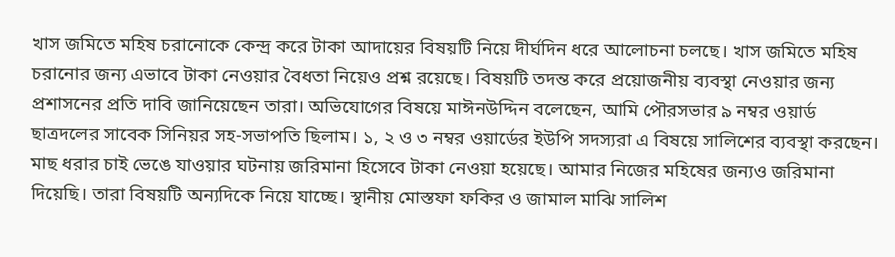খাস জমিতে মহিষ চরানোকে কেন্দ্র করে টাকা আদায়ের বিষয়টি নিয়ে দীর্ঘদিন ধরে আলোচনা চলছে। খাস জমিতে মহিষ চরানোর জন্য এভাবে টাকা নেওয়ার বৈধতা নিয়েও প্রশ্ন রয়েছে। বিষয়টি তদন্ত করে প্রয়োজনীয় ব্যবস্থা নেওয়ার জন্য প্রশাসনের প্রতি দাবি জানিয়েছেন তারা। অভিযোগের বিষয়ে মাঈনউদ্দিন বলেছেন, আমি পৌরসভার ৯ নম্বর ওয়ার্ড ছাত্রদলের সাবেক সিনিয়র সহ-সভাপতি ছিলাম। ১, ২ ও ৩ নম্বর ওয়ার্ডের ইউপি সদস্যরা এ বিষয়ে সালিশের ব্যবস্থা করছেন। মাছ ধরার চাই ভেঙে যাওয়ার ঘটনায় জরিমানা হিসেবে টাকা নেওয়া হয়েছে। আমার নিজের মহিষের জন্যও জরিমানা দিয়েছি। তারা বিষয়টি অন্যদিকে নিয়ে যাচ্ছে। স্থানীয় মোস্তফা ফকির ও জামাল মাঝি সালিশ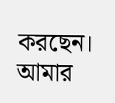করছেন। আমার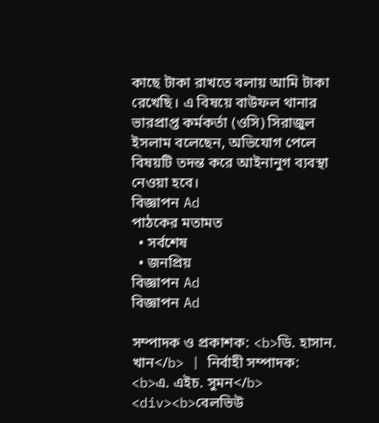কাছে টাকা রাখতে বলায় আমি টাকা রেখেছি। এ বিষয়ে বাউফল থানার ভারপ্রাপ্ত কর্মকর্তা (ওসি) সিরাজুল ইসলাম বলেছেন, অভিযোগ পেলে বিষয়টি তদন্ত করে আইনানুগ ব্যবস্থা নেওয়া হবে।
বিজ্ঞাপন Ad
পাঠকের মতামত
  • সর্বশেষ
  • জনপ্রিয়
বিজ্ঞাপন Ad
বিজ্ঞাপন Ad

সম্পাদক ও প্রকাশক: <b>ডি. হাসান. খান</b> | নির্বাহী সম্পাদক: <b>এ. এইচ. সুমন</b>
<div><b>বেলভিউ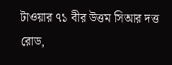টাওয়ার ৭১ বীর উত্তম সিআর দত্ত রোড,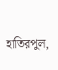হাতিরপুল,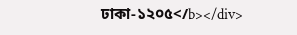ঢাকা-১২০৫</b></div>